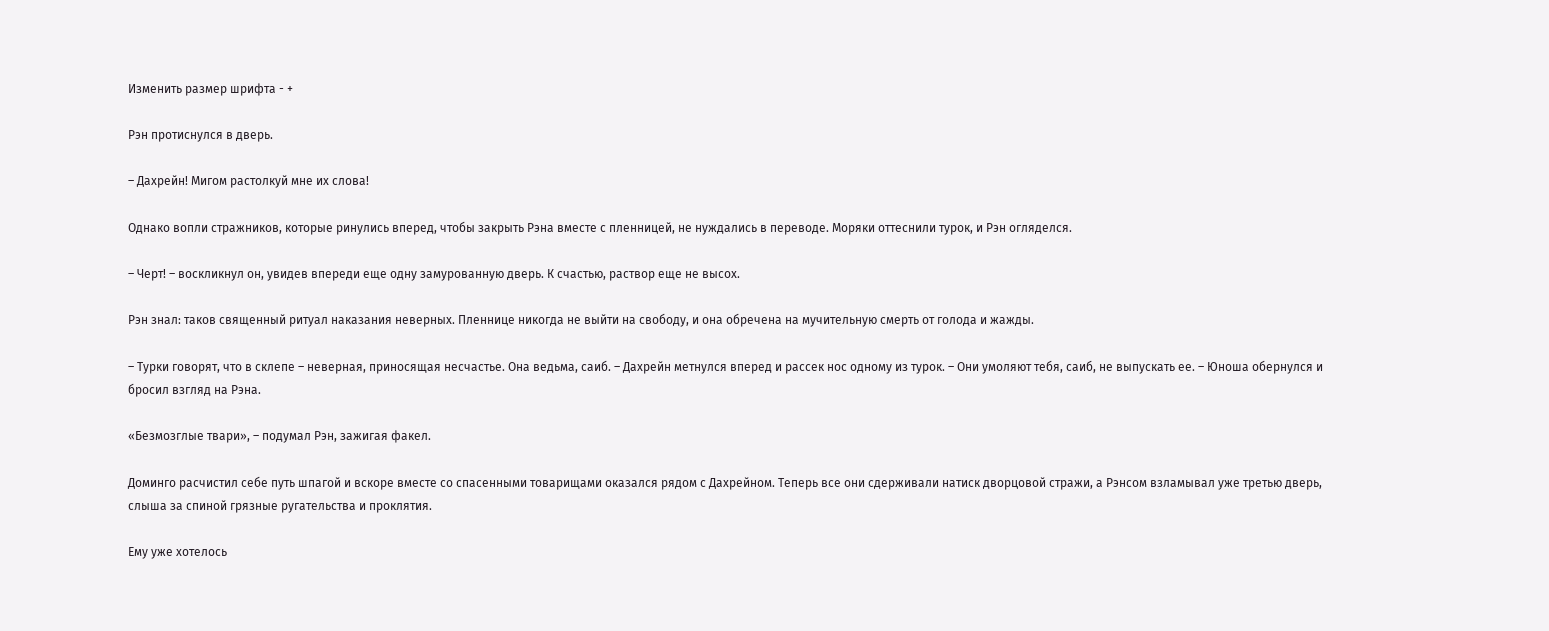Изменить размер шрифта - +

Рэн протиснулся в дверь.

– Дахрейн! Мигом растолкуй мне их слова!

Однако вопли стражников, которые ринулись вперед, чтобы закрыть Рэна вместе с пленницей, не нуждались в переводе. Моряки оттеснили турок, и Рэн огляделся.

– Черт! – воскликнул он, увидев впереди еще одну замурованную дверь. К счастью, раствор еще не высох.

Рэн знал: таков священный ритуал наказания неверных. Пленнице никогда не выйти на свободу, и она обречена на мучительную смерть от голода и жажды.

– Турки говорят, что в склепе – неверная, приносящая несчастье. Она ведьма, саиб. – Дахрейн метнулся вперед и рассек нос одному из турок. – Они умоляют тебя, саиб, не выпускать ее. – Юноша обернулся и бросил взгляд на Рэна.

«Безмозглые твари», – подумал Рэн, зажигая факел.

Доминго расчистил себе путь шпагой и вскоре вместе со спасенными товарищами оказался рядом с Дахрейном. Теперь все они сдерживали натиск дворцовой стражи, а Рэнсом взламывал уже третью дверь, слыша за спиной грязные ругательства и проклятия.

Ему уже хотелось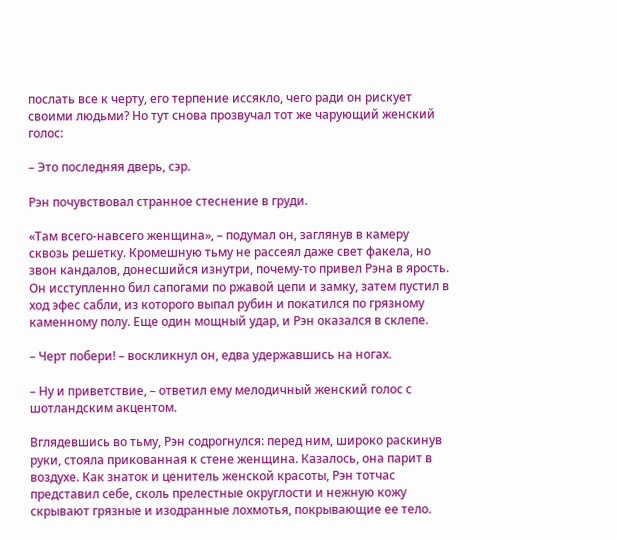послать все к черту, его терпение иссякло, чего ради он рискует своими людьми? Но тут снова прозвучал тот же чарующий женский голос:

– Это последняя дверь, сэр.

Рэн почувствовал странное стеснение в груди.

«Там всего-навсего женщина», – подумал он, заглянув в камеру сквозь решетку. Кромешную тьму не рассеял даже свет факела, но звон кандалов, донесшийся изнутри, почему-то привел Рэна в ярость. Он исступленно бил сапогами по ржавой цепи и замку, затем пустил в ход эфес сабли, из которого выпал рубин и покатился по грязному каменному полу. Еще один мощный удар, и Рэн оказался в склепе.

– Черт побери! – воскликнул он, едва удержавшись на ногах.

– Ну и приветствие, – ответил ему мелодичный женский голос с шотландским акцентом.

Вглядевшись во тьму, Рэн содрогнулся: перед ним, широко раскинув руки, стояла прикованная к стене женщина. Казалось, она парит в воздухе. Как знаток и ценитель женской красоты, Рэн тотчас представил себе, сколь прелестные округлости и нежную кожу скрывают грязные и изодранные лохмотья, покрывающие ее тело.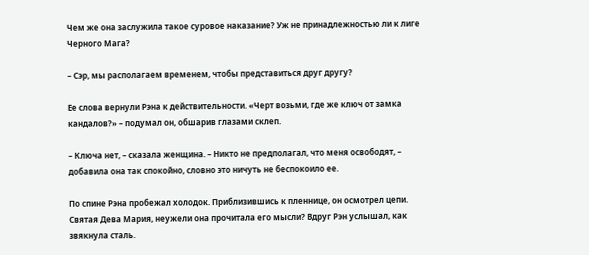Чем же она заслужила такое суровое наказание? Уж не принадлежностью ли к лиге Черного Мага?

– Сэр, мы располагаем временем, чтобы представиться друг другу?

Ее слова вернули Рэна к действительности. «Черт возьми, где же ключ от замка кандалов?» – подумал он, обшарив глазами склеп.

– Ключа нет, – сказала женщина. – Никто не предполагал, что меня освободят, – добавила она так спокойно, словно это ничуть не беспокоило ее.

По спине Рэна пробежал холодок. Приблизившись к пленнице, он осмотрел цепи. Святая Дева Мария, неужели она прочитала его мысли? Вдруг Рэн услышал, как звякнула сталь.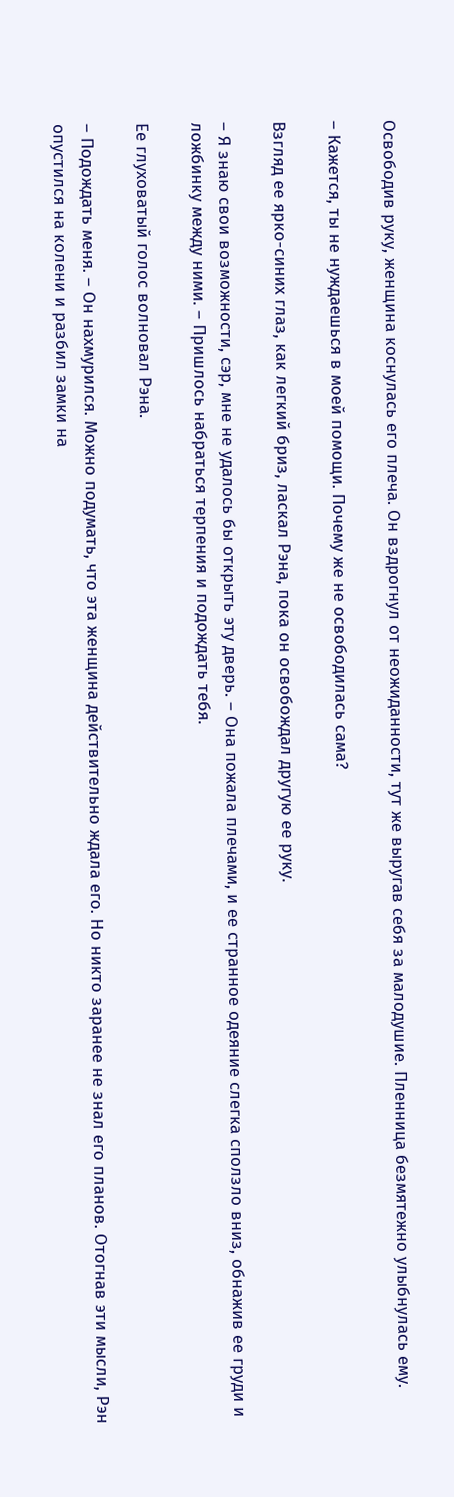Освободив руку, женщина коснулась его плеча. Он вздрогнул от неожиданности, тут же выругав себя за малодушие. Пленница безмятежно улыбнулась ему.

– Кажется, ты не нуждаешься в моей помощи. Почему же не освободилась сама?

Взгляд ее ярко-синих глаз, как легкий бриз, ласкал Рэна, пока он освобождал другую ее руку.

– Я знаю свои возможности, сэр, мне не удалось бы открыть эту дверь. – Она пожала плечами, и ее странное одеяние слегка сползло вниз, обнажив ее груди и ложбинку между ними. – Пришлось набраться терпения и подождать тебя.

Ее глуховатый голос волновал Рэна.

– Подождать меня. – Он нахмурился. Можно подумать, что эта женщина действительно ждала его. Но никто заранее не знал его планов. Отогнав эти мысли, Рэн опустился на колени и разбил замки на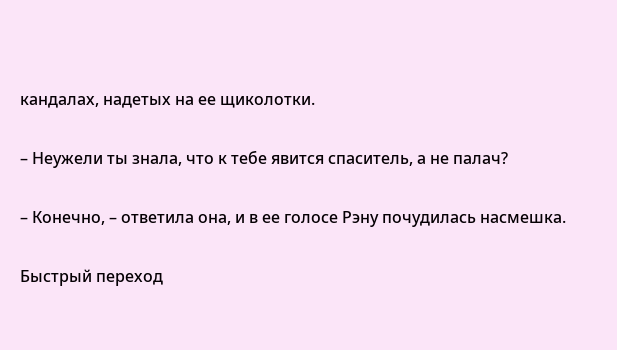кандалах, надетых на ее щиколотки.

– Неужели ты знала, что к тебе явится спаситель, а не палач?

– Конечно, – ответила она, и в ее голосе Рэну почудилась насмешка.

Быстрый переход